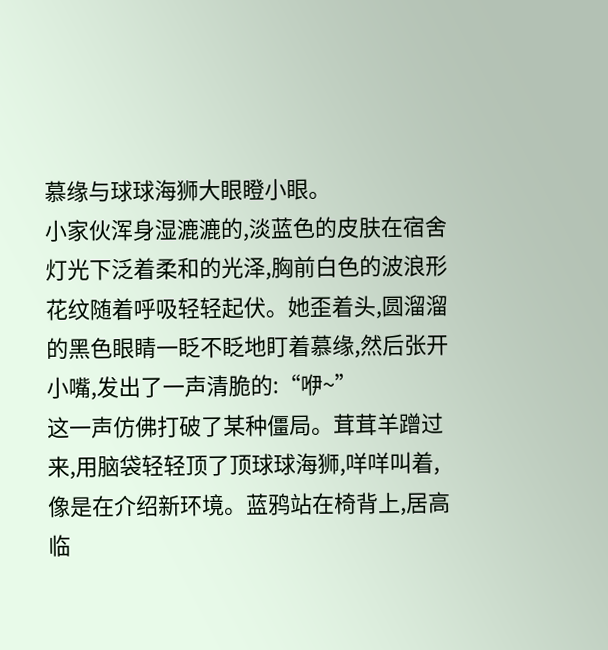慕缘与球球海狮大眼瞪小眼。
小家伙浑身湿漉漉的,淡蓝色的皮肤在宿舍灯光下泛着柔和的光泽,胸前白色的波浪形花纹随着呼吸轻轻起伏。她歪着头,圆溜溜的黑色眼睛一眨不眨地盯着慕缘,然后张开小嘴,发出了一声清脆的:“咿~”
这一声仿佛打破了某种僵局。茸茸羊蹭过来,用脑袋轻轻顶了顶球球海狮,咩咩叫着,像是在介绍新环境。蓝鸦站在椅背上,居高临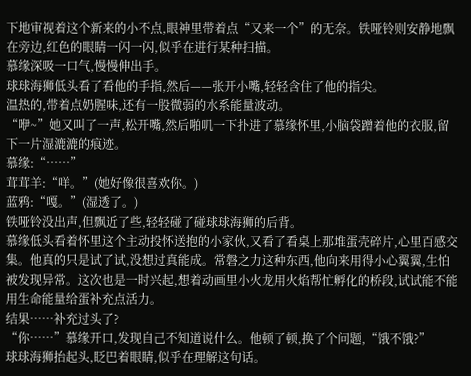下地审视着这个新来的小不点,眼神里带着点“又来一个”的无奈。铁哑铃则安静地飘在旁边,红色的眼睛一闪一闪,似乎在进行某种扫描。
慕缘深吸一口气,慢慢伸出手。
球球海狮低头看了看他的手指,然后——张开小嘴,轻轻含住了他的指尖。
温热的,带着点奶腥味,还有一股微弱的水系能量波动。
“咿~”她又叫了一声,松开嘴,然后啪叽一下扑进了慕缘怀里,小脑袋蹭着他的衣服,留下一片湿漉漉的痕迹。
慕缘:“……”
茸茸羊:“咩。”(她好像很喜欢你。)
蓝鸦:“嘎。”(湿透了。)
铁哑铃没出声,但飘近了些,轻轻碰了碰球球海狮的后背。
慕缘低头看着怀里这个主动投怀送抱的小家伙,又看了看桌上那堆蛋壳碎片,心里百感交集。他真的只是试了试,没想过真能成。常磐之力这种东西,他向来用得小心翼翼,生怕被发现异常。这次也是一时兴起,想着动画里小火龙用火焰帮忙孵化的桥段,试试能不能用生命能量给蛋补充点活力。
结果……补充过头了?
“你……”慕缘开口,发现自己不知道说什么。他顿了顿,换了个问题,“饿不饿?”
球球海狮抬起头,眨巴着眼睛,似乎在理解这句话。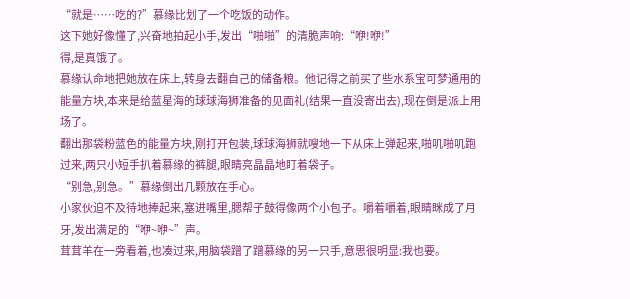“就是……吃的?”慕缘比划了一个吃饭的动作。
这下她好像懂了,兴奋地拍起小手,发出“啪啪”的清脆声响:“咿!咿!”
得,是真饿了。
慕缘认命地把她放在床上,转身去翻自己的储备粮。他记得之前买了些水系宝可梦通用的能量方块,本来是给蓝星海的球球海狮准备的见面礼(结果一直没寄出去),现在倒是派上用场了。
翻出那袋粉蓝色的能量方块,刚打开包装,球球海狮就嗖地一下从床上弹起来,啪叽啪叽跑过来,两只小短手扒着慕缘的裤腿,眼睛亮晶晶地盯着袋子。
“别急,别急。”慕缘倒出几颗放在手心。
小家伙迫不及待地捧起来,塞进嘴里,腮帮子鼓得像两个小包子。嚼着嚼着,眼睛眯成了月牙,发出满足的“咿~咿~”声。
茸茸羊在一旁看着,也凑过来,用脑袋蹭了蹭慕缘的另一只手,意思很明显:我也要。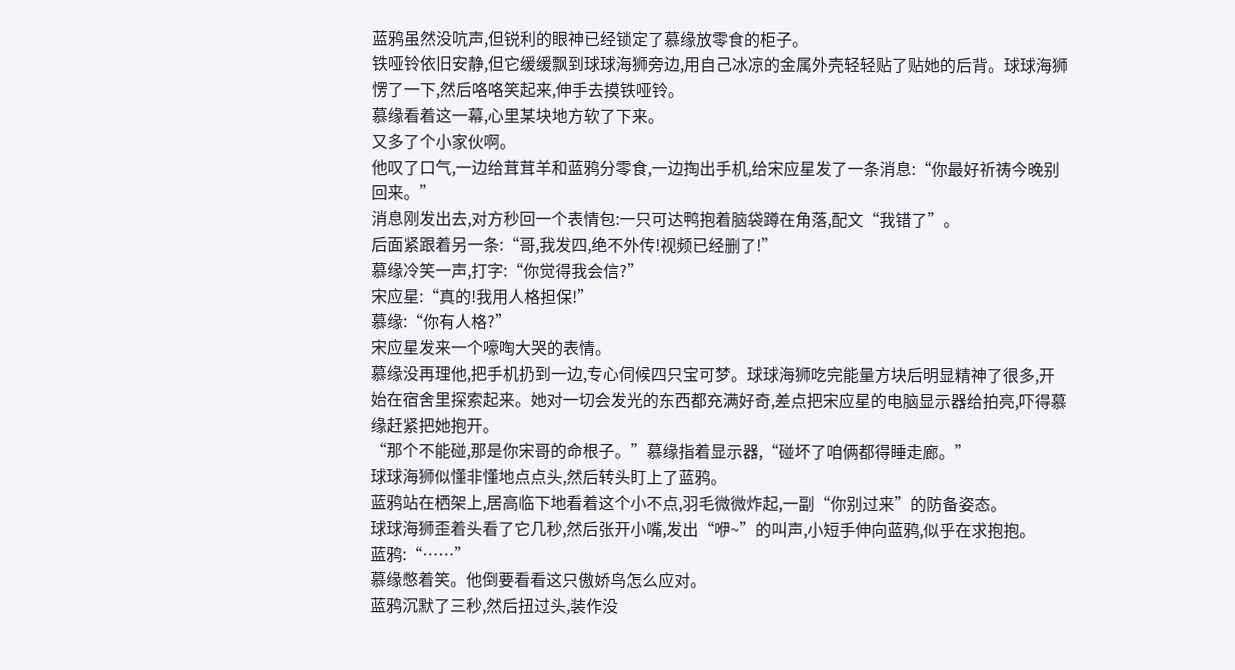蓝鸦虽然没吭声,但锐利的眼神已经锁定了慕缘放零食的柜子。
铁哑铃依旧安静,但它缓缓飘到球球海狮旁边,用自己冰凉的金属外壳轻轻贴了贴她的后背。球球海狮愣了一下,然后咯咯笑起来,伸手去摸铁哑铃。
慕缘看着这一幕,心里某块地方软了下来。
又多了个小家伙啊。
他叹了口气,一边给茸茸羊和蓝鸦分零食,一边掏出手机,给宋应星发了一条消息:“你最好祈祷今晚别回来。”
消息刚发出去,对方秒回一个表情包:一只可达鸭抱着脑袋蹲在角落,配文“我错了”。
后面紧跟着另一条:“哥,我发四,绝不外传!视频已经删了!”
慕缘冷笑一声,打字:“你觉得我会信?”
宋应星:“真的!我用人格担保!”
慕缘:“你有人格?”
宋应星发来一个嚎啕大哭的表情。
慕缘没再理他,把手机扔到一边,专心伺候四只宝可梦。球球海狮吃完能量方块后明显精神了很多,开始在宿舍里探索起来。她对一切会发光的东西都充满好奇,差点把宋应星的电脑显示器给拍亮,吓得慕缘赶紧把她抱开。
“那个不能碰,那是你宋哥的命根子。”慕缘指着显示器,“碰坏了咱俩都得睡走廊。”
球球海狮似懂非懂地点点头,然后转头盯上了蓝鸦。
蓝鸦站在栖架上,居高临下地看着这个小不点,羽毛微微炸起,一副“你别过来”的防备姿态。
球球海狮歪着头看了它几秒,然后张开小嘴,发出“咿~”的叫声,小短手伸向蓝鸦,似乎在求抱抱。
蓝鸦:“……”
慕缘憋着笑。他倒要看看这只傲娇鸟怎么应对。
蓝鸦沉默了三秒,然后扭过头,装作没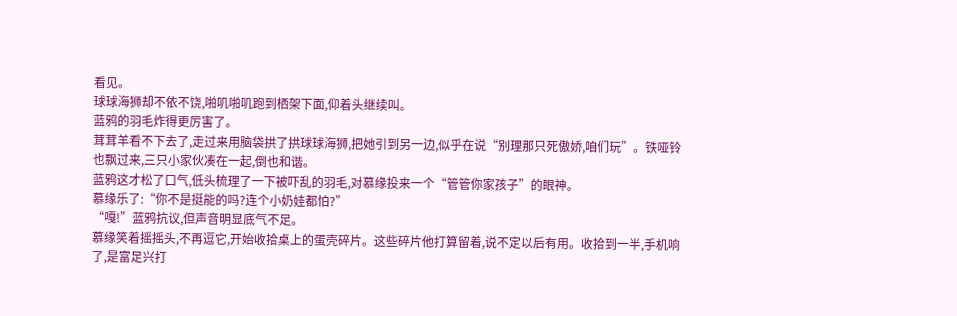看见。
球球海狮却不依不饶,啪叽啪叽跑到栖架下面,仰着头继续叫。
蓝鸦的羽毛炸得更厉害了。
茸茸羊看不下去了,走过来用脑袋拱了拱球球海狮,把她引到另一边,似乎在说“别理那只死傲娇,咱们玩”。铁哑铃也飘过来,三只小家伙凑在一起,倒也和谐。
蓝鸦这才松了口气,低头梳理了一下被吓乱的羽毛,对慕缘投来一个“管管你家孩子”的眼神。
慕缘乐了:“你不是挺能的吗?连个小奶娃都怕?”
“嘎!”蓝鸦抗议,但声音明显底气不足。
慕缘笑着摇摇头,不再逗它,开始收拾桌上的蛋壳碎片。这些碎片他打算留着,说不定以后有用。收拾到一半,手机响了,是富足兴打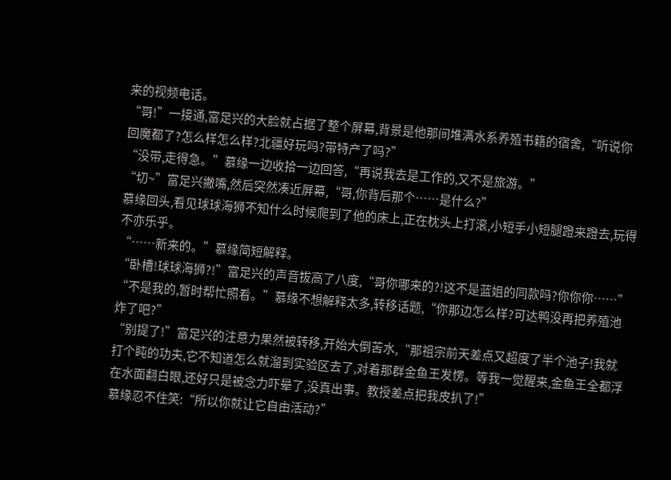来的视频电话。
“哥!”一接通,富足兴的大脸就占据了整个屏幕,背景是他那间堆满水系养殖书籍的宿舍,“听说你回魔都了?怎么样怎么样?北疆好玩吗?带特产了吗?”
“没带,走得急。”慕缘一边收拾一边回答,“再说我去是工作的,又不是旅游。”
“切~”富足兴撇嘴,然后突然凑近屏幕,“哥,你背后那个……是什么?”
慕缘回头,看见球球海狮不知什么时候爬到了他的床上,正在枕头上打滚,小短手小短腿蹬来蹬去,玩得不亦乐乎。
“……新来的。”慕缘简短解释。
“卧槽!球球海狮?!”富足兴的声音拔高了八度,“哥你哪来的?!这不是蓝姐的同款吗?你你你……”
“不是我的,暂时帮忙照看。”慕缘不想解释太多,转移话题,“你那边怎么样?可达鸭没再把养殖池炸了吧?”
“别提了!”富足兴的注意力果然被转移,开始大倒苦水,“那祖宗前天差点又超度了半个池子!我就打个盹的功夫,它不知道怎么就溜到实验区去了,对着那群金鱼王发愣。等我一觉醒来,金鱼王全都浮在水面翻白眼,还好只是被念力吓晕了,没真出事。教授差点把我皮扒了!”
慕缘忍不住笑:“所以你就让它自由活动?”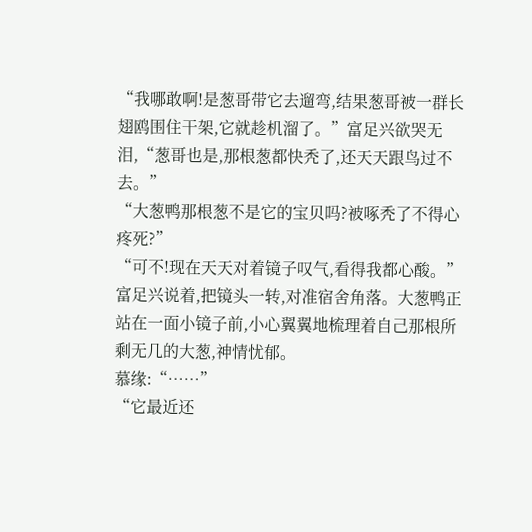“我哪敢啊!是葱哥带它去遛弯,结果葱哥被一群长翅鸥围住干架,它就趁机溜了。”富足兴欲哭无泪,“葱哥也是,那根葱都快秃了,还天天跟鸟过不去。”
“大葱鸭那根葱不是它的宝贝吗?被啄秃了不得心疼死?”
“可不!现在天天对着镜子叹气,看得我都心酸。”富足兴说着,把镜头一转,对准宿舍角落。大葱鸭正站在一面小镜子前,小心翼翼地梳理着自己那根所剩无几的大葱,神情忧郁。
慕缘:“……”
“它最近还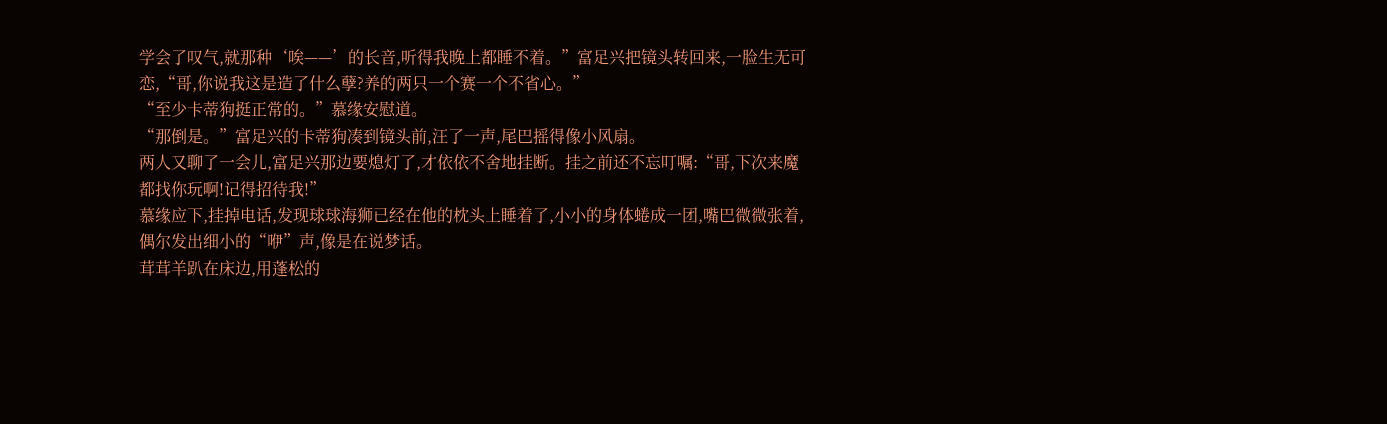学会了叹气,就那种‘唉——’的长音,听得我晚上都睡不着。”富足兴把镜头转回来,一脸生无可恋,“哥,你说我这是造了什么孽?养的两只一个赛一个不省心。”
“至少卡蒂狗挺正常的。”慕缘安慰道。
“那倒是。”富足兴的卡蒂狗凑到镜头前,汪了一声,尾巴摇得像小风扇。
两人又聊了一会儿,富足兴那边要熄灯了,才依依不舍地挂断。挂之前还不忘叮嘱:“哥,下次来魔都找你玩啊!记得招待我!”
慕缘应下,挂掉电话,发现球球海狮已经在他的枕头上睡着了,小小的身体蜷成一团,嘴巴微微张着,偶尔发出细小的“咿”声,像是在说梦话。
茸茸羊趴在床边,用蓬松的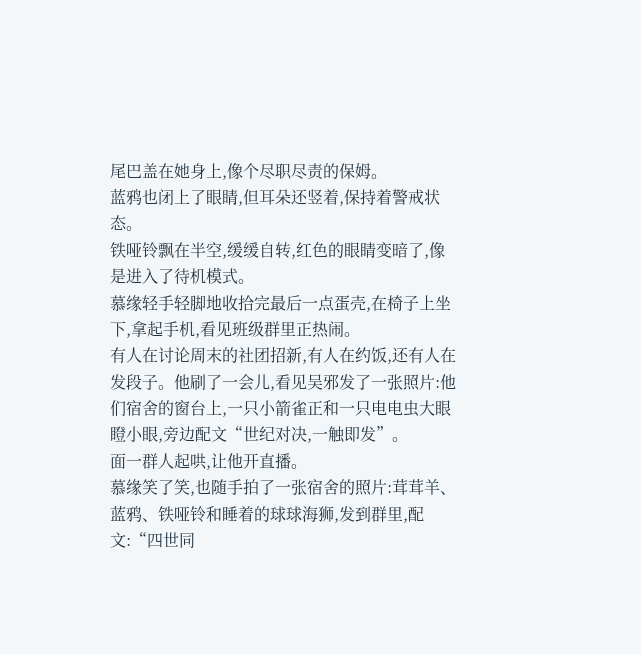尾巴盖在她身上,像个尽职尽责的保姆。
蓝鸦也闭上了眼睛,但耳朵还竖着,保持着警戒状态。
铁哑铃飘在半空,缓缓自转,红色的眼睛变暗了,像是进入了待机模式。
慕缘轻手轻脚地收拾完最后一点蛋壳,在椅子上坐下,拿起手机,看见班级群里正热闹。
有人在讨论周末的社团招新,有人在约饭,还有人在发段子。他刷了一会儿,看见吴邪发了一张照片:他们宿舍的窗台上,一只小箭雀正和一只电电虫大眼瞪小眼,旁边配文“世纪对决,一触即发”。
面一群人起哄,让他开直播。
慕缘笑了笑,也随手拍了一张宿舍的照片:茸茸羊、蓝鸦、铁哑铃和睡着的球球海狮,发到群里,配文:“四世同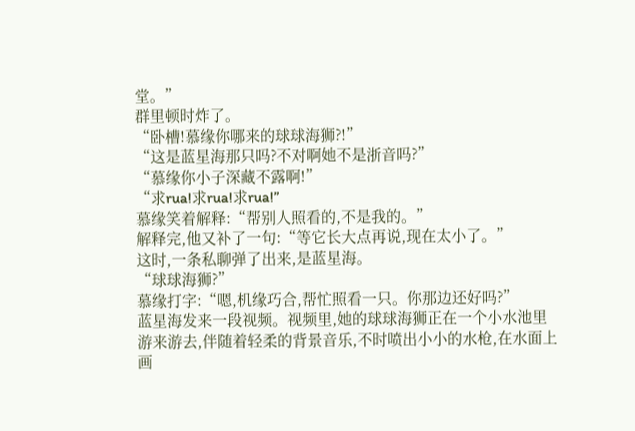堂。”
群里顿时炸了。
“卧槽!慕缘你哪来的球球海狮?!”
“这是蓝星海那只吗?不对啊她不是浙音吗?”
“慕缘你小子深藏不露啊!”
“求rua!求rua!求rua!”
慕缘笑着解释:“帮别人照看的,不是我的。”
解释完,他又补了一句:“等它长大点再说,现在太小了。”
这时,一条私聊弹了出来,是蓝星海。
“球球海狮?”
慕缘打字:“嗯,机缘巧合,帮忙照看一只。你那边还好吗?”
蓝星海发来一段视频。视频里,她的球球海狮正在一个小水池里游来游去,伴随着轻柔的背景音乐,不时喷出小小的水枪,在水面上画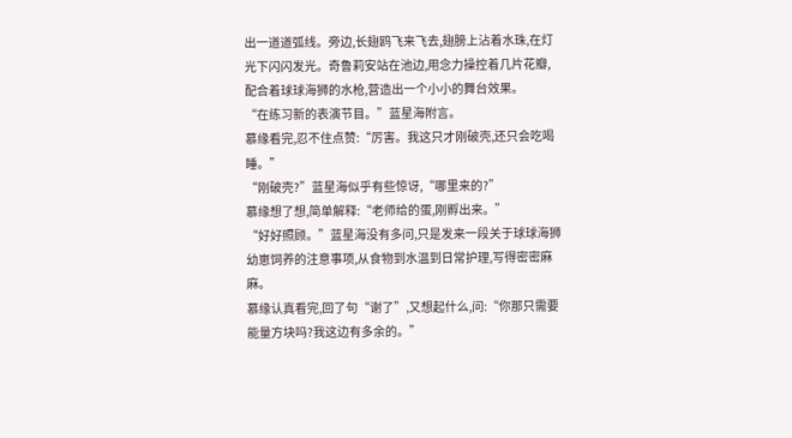出一道道弧线。旁边,长翅鸥飞来飞去,翅膀上沾着水珠,在灯光下闪闪发光。奇鲁莉安站在池边,用念力操控着几片花瓣,配合着球球海狮的水枪,营造出一个小小的舞台效果。
“在练习新的表演节目。”蓝星海附言。
慕缘看完,忍不住点赞:“厉害。我这只才刚破壳,还只会吃喝睡。”
“刚破壳?”蓝星海似乎有些惊讶,“哪里来的?”
慕缘想了想,简单解释:“老师给的蛋,刚孵出来。”
“好好照顾。”蓝星海没有多问,只是发来一段关于球球海狮幼崽饲养的注意事项,从食物到水温到日常护理,写得密密麻麻。
慕缘认真看完,回了句“谢了”,又想起什么,问:“你那只需要能量方块吗?我这边有多余的。”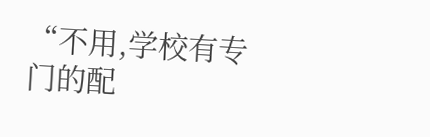“不用,学校有专门的配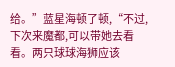给。”蓝星海顿了顿,“不过,下次来魔都,可以带她去看看。两只球球海狮应该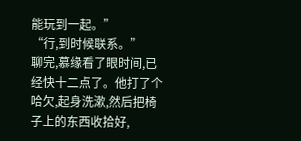能玩到一起。”
“行,到时候联系。”
聊完,慕缘看了眼时间,已经快十二点了。他打了个哈欠,起身洗漱,然后把椅子上的东西收拾好,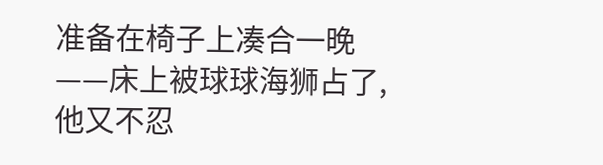准备在椅子上凑合一晚——床上被球球海狮占了,他又不忍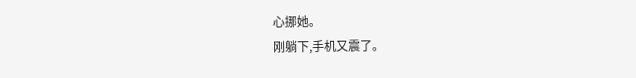心挪她。
刚躺下,手机又震了。